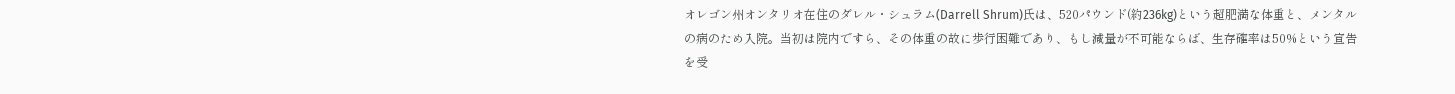オレゴン州オンタリオ在住のダレル・シュラム(Darrell Shrum)氏は、520パウンド(約236kg)という超肥満な体重と、メンタルの病のため入院。当初は院内ですら、その体重の故に歩行困難であり、もし減量が不可能ならば、生存確率は50%という宣告を受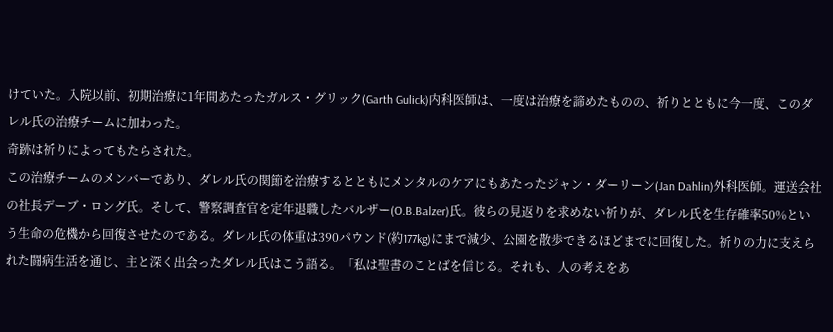けていた。入院以前、初期治療に1年間あたったガルス・グリック(Garth Gulick)内科医師は、一度は治療を諦めたものの、祈りとともに今一度、このダレル氏の治療チームに加わった。
奇跡は祈りによってもたらされた。
この治療チームのメンバーであり、ダレル氏の関節を治療するとともにメンタルのケアにもあたったジャン・ダーリーン(Jan Dahlin)外科医師。運送会社の社長デーブ・ロング氏。そして、警察調査官を定年退職したバルザー(O.B.Balzer)氏。彼らの見返りを求めない祈りが、ダレル氏を生存確率50%という生命の危機から回復させたのである。ダレル氏の体重は390パウンド(約177kg)にまで減少、公園を散歩できるほどまでに回復した。祈りの力に支えられた闘病生活を通じ、主と深く出会ったダレル氏はこう語る。「私は聖書のことばを信じる。それも、人の考えをあ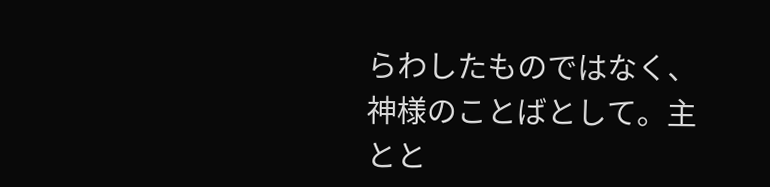らわしたものではなく、神様のことばとして。主とと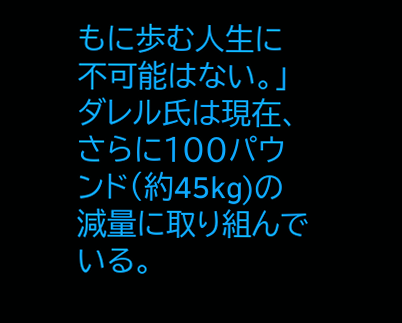もに歩む人生に不可能はない。」ダレル氏は現在、さらに100パウンド(約45kg)の減量に取り組んでいる。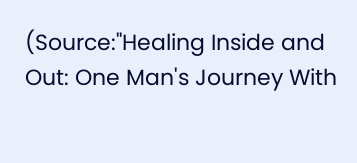(Source:"Healing Inside and Out: One Man's Journey With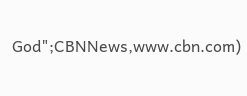God";CBNNews,www.cbn.com)